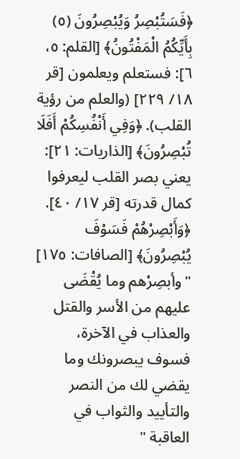﴿فَسَتُبْصِرُ وَيُبْصِرُونَ (٥) بِأَيِّكُمُ الْمَفْتُونُ﴾ [القلم: ٥، ٦]: فستعلم ويعلمون [قر ١٨/ ٢٢٩] (والعلم من رؤية القلب). ﴿وَفِي أَنْفُسِكُمْ أَفَلَا تُبْصِرُونَ﴾ [الذاريات: ٢١]: يعني بصر القلب ليعرفوا كمال قدرته [قر ١٧/ ٤٠]. ﴿وَأَبْصِرْهُمْ فَسَوْفَ يُبْصِرُونَ﴾ [الصافات: ١٧٥] "وأبصِرْهم وما يُقْضَى عليهم من الأسر والقتل والعذاب في الآخرة، فسوف يبصرونك وما يقضي لك من النصر والتأييد والثواب في العاقبة "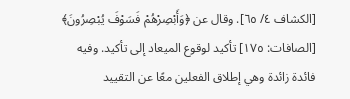[الكشاف ٤/ ٦٥]. وقال عن ﴿وَأَبْصِرْهُمْ فَسَوْفَ يُبْصِرُونَ﴾ [الصافات: ١٧٥] تأكيد لوقوع الميعاد إلى تأكيد. وفيه فائدة زائدة وهي إطلاق الفعلين معًا عن التقييد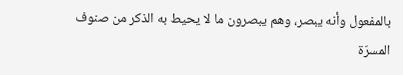بالمفعول وأنه يبصر، وهم يبصرون ما لا يحيط به الذكر من صنوف المسرّة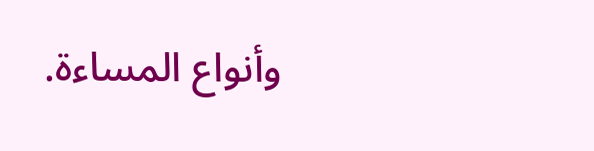وأنواع المساءة.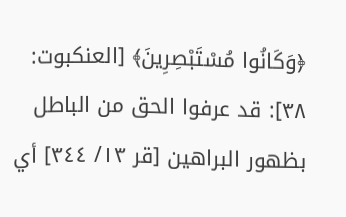﴿وَكَانُوا مُسْتَبْصِرِينَ﴾ [العنكبوت: ٣٨]: قد عرفوا الحق من الباطل بظهور البراهين [قر ١٣/ ٣٤٤] أي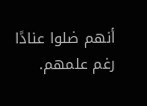أنهم ضلوا عنادًا رغم علمهم.